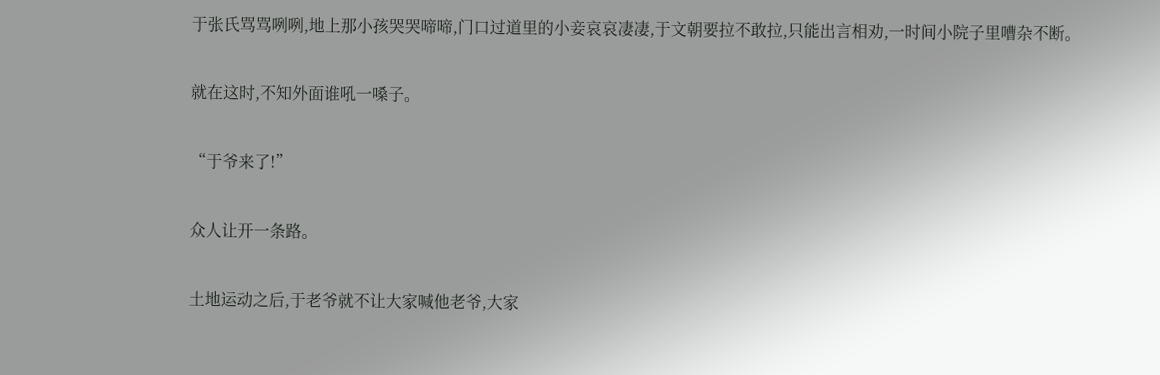于张氏骂骂咧咧,地上那小孩哭哭啼啼,门口过道里的小妾哀哀凄凄,于文朝要拉不敢拉,只能出言相劝,一时间小院子里嘈杂不断。

就在这时,不知外面谁吼一嗓子。

“于爷来了!”

众人让开一条路。

土地运动之后,于老爷就不让大家喊他老爷,大家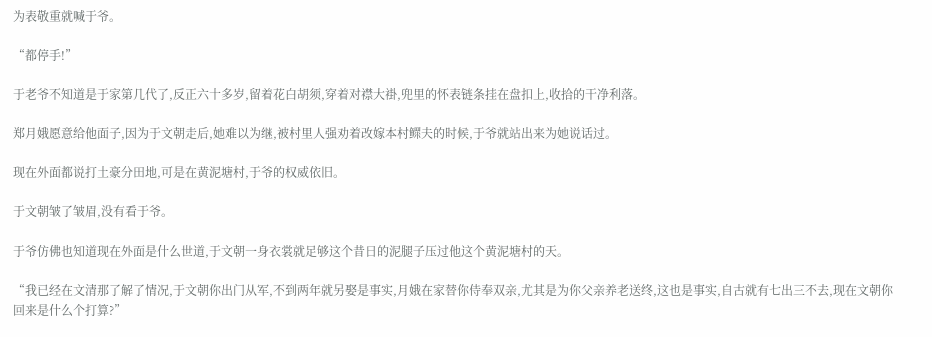为表敬重就喊于爷。

“都停手!”

于老爷不知道是于家第几代了,反正六十多岁,留着花白胡须,穿着对襟大褂,兜里的怀表链条挂在盘扣上,收拾的干净利落。

郑月娥愿意给他面子,因为于文朝走后,她难以为继,被村里人强劝着改嫁本村鳏夫的时候,于爷就站出来为她说话过。

现在外面都说打土豪分田地,可是在黄泥塘村,于爷的权威依旧。

于文朝皱了皱眉,没有看于爷。

于爷仿佛也知道现在外面是什么世道,于文朝一身衣裳就足够这个昔日的泥腿子压过他这个黄泥塘村的天。

“我已经在文清那了解了情况,于文朝你出门从军,不到两年就另娶是事实,月娥在家替你侍奉双亲,尤其是为你父亲养老送终,这也是事实,自古就有七出三不去,现在文朝你回来是什么个打算?”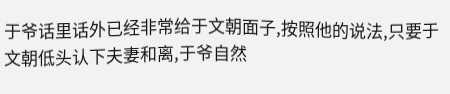于爷话里话外已经非常给于文朝面子,按照他的说法,只要于文朝低头认下夫妻和离,于爷自然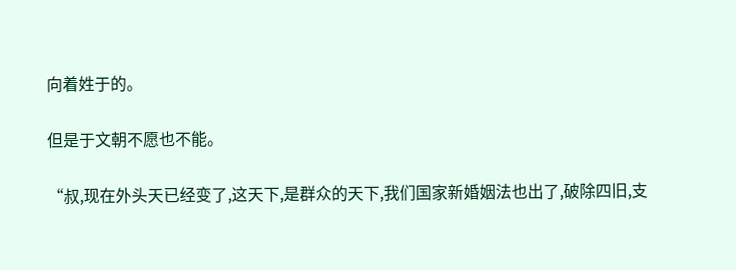向着姓于的。

但是于文朝不愿也不能。

“叔,现在外头天已经变了,这天下,是群众的天下,我们国家新婚姻法也出了,破除四旧,支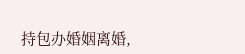持包办婚姻离婚,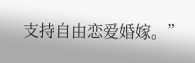支持自由恋爱婚嫁。”